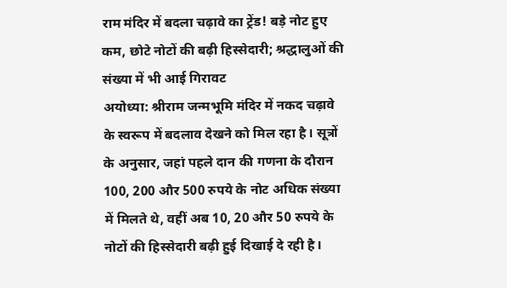राम मंदिर में बदला चढ़ावे का ट्रेंड! बड़े नोट हुए कम, छोटे नोटों की बढ़ी हिस्सेदारी; श्रद्धालुओं की संख्या में भी आई गिरावट
अयोध्या: श्रीराम जन्मभूमि मंदिर में नकद चढ़ावे के स्वरूप में बदलाव देखने को मिल रहा है। सूत्रों के अनुसार, जहां पहले दान की गणना के दौरान 100, 200 और 500 रुपये के नोट अधिक संख्या में मिलते थे, वहीं अब 10, 20 और 50 रुपये के नोटों की हिस्सेदारी बढ़ी हुई दिखाई दे रही है।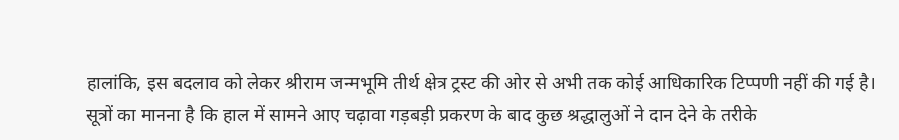हालांकि, इस बदलाव को लेकर श्रीराम जन्मभूमि तीर्थ क्षेत्र ट्रस्ट की ओर से अभी तक कोई आधिकारिक टिप्पणी नहीं की गई है।
सूत्रों का मानना है कि हाल में सामने आए चढ़ावा गड़बड़ी प्रकरण के बाद कुछ श्रद्धालुओं ने दान देने के तरीके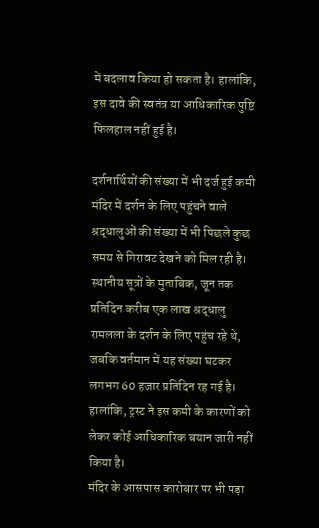में बदलाव किया हो सकता है। हालांकि, इस दावे की स्वतंत्र या आधिकारिक पुष्टि फिलहाल नहीं हुई है।

दर्शनार्थियों की संख्या में भी दर्ज हुई कमी
मंदिर में दर्शन के लिए पहुंचने वाले श्रद्धालुओं की संख्या में भी पिछले कुछ समय से गिरावट देखने को मिल रही है। स्थानीय सूत्रों के मुताबिक, जून तक प्रतिदिन करीब एक लाख श्रद्धालु रामलला के दर्शन के लिए पहुंच रहे थे, जबकि वर्तमान में यह संख्या घटकर लगभग 60 हजार प्रतिदिन रह गई है। हालांकि, ट्रस्ट ने इस कमी के कारणों को लेकर कोई आधिकारिक बयान जारी नहीं किया है।
मंदिर के आसपास कारोबार पर भी पड़ा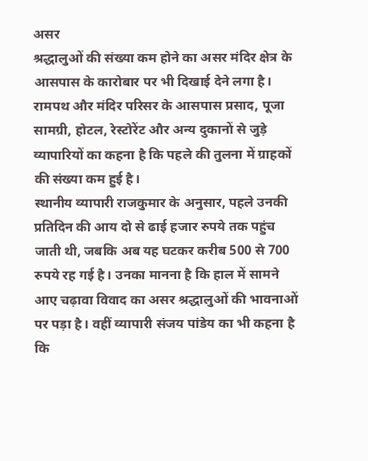असर
श्रद्धालुओं की संख्या कम होने का असर मंदिर क्षेत्र के आसपास के कारोबार पर भी दिखाई देने लगा है। रामपथ और मंदिर परिसर के आसपास प्रसाद, पूजा सामग्री, होटल, रेस्टोरेंट और अन्य दुकानों से जुड़े व्यापारियों का कहना है कि पहले की तुलना में ग्राहकों की संख्या कम हुई है।
स्थानीय व्यापारी राजकुमार के अनुसार, पहले उनकी प्रतिदिन की आय दो से ढाई हजार रुपये तक पहुंच जाती थी, जबकि अब यह घटकर करीब 500 से 700 रुपये रह गई है। उनका मानना है कि हाल में सामने आए चढ़ावा विवाद का असर श्रद्धालुओं की भावनाओं पर पड़ा है। वहीं व्यापारी संजय पांडेय का भी कहना है कि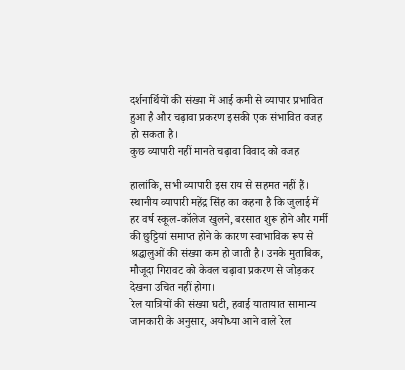दर्शनार्थियों की संख्या में आई कमी से व्यापार प्रभावित हुआ है और चढ़ावा प्रकरण इसकी एक संभावित वजह हो सकता है।
कुछ व्यापारी नहीं मानते चढ़ावा विवाद को वजह

हालांकि, सभी व्यापारी इस राय से सहमत नहीं हैं। स्थानीय व्यापारी महेंद्र सिंह का कहना है कि जुलाई में हर वर्ष स्कूल-कॉलेज खुलने, बरसात शुरू होने और गर्मी की छुट्टियां समाप्त होने के कारण स्वाभाविक रूप से श्रद्धालुओं की संख्या कम हो जाती है। उनके मुताबिक, मौजूदा गिरावट को केवल चढ़ावा प्रकरण से जोड़कर देखना उचित नहीं होगा।
रेल यात्रियों की संख्या घटी, हवाई यातायात सामान्य
जानकारी के अनुसार, अयोध्या आने वाले रेल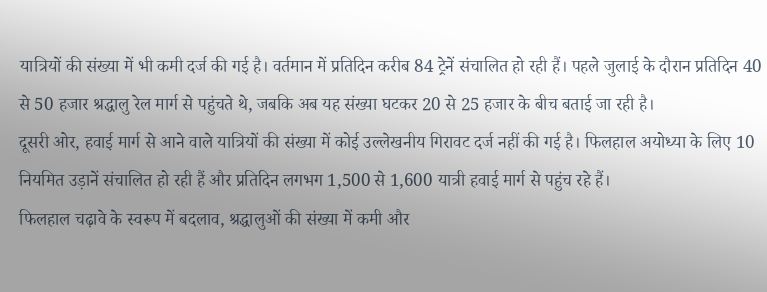यात्रियों की संख्या में भी कमी दर्ज की गई है। वर्तमान में प्रतिदिन करीब 84 ट्रेनें संचालित हो रही हैं। पहले जुलाई के दौरान प्रतिदिन 40 से 50 हजार श्रद्धालु रेल मार्ग से पहुंचते थे, जबकि अब यह संख्या घटकर 20 से 25 हजार के बीच बताई जा रही है।
दूसरी ओर, हवाई मार्ग से आने वाले यात्रियों की संख्या में कोई उल्लेखनीय गिरावट दर्ज नहीं की गई है। फिलहाल अयोध्या के लिए 10 नियमित उड़ानें संचालित हो रही हैं और प्रतिदिन लगभग 1,500 से 1,600 यात्री हवाई मार्ग से पहुंच रहे हैं।
फिलहाल चढ़ावे के स्वरूप में बदलाव, श्रद्धालुओं की संख्या में कमी और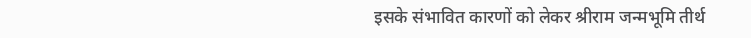इसके संभावित कारणों को लेकर श्रीराम जन्मभूमि तीर्थ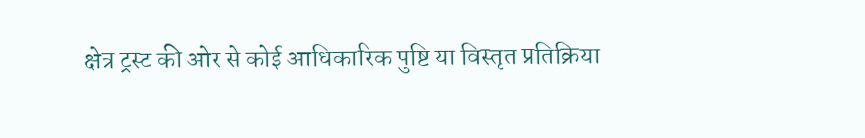क्षेत्र ट्रस्ट की ओर से कोई आधिकारिक पुष्टि या विस्तृत प्रतिक्रिया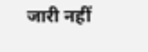जारी नहीं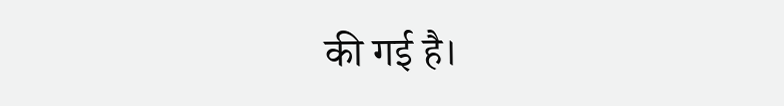की गई है।